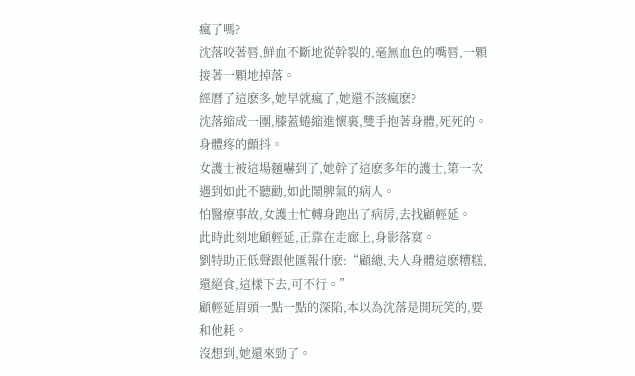瘋了嗎?
沈落咬著唇,鮮血不斷地從幹裂的,毫無血色的嘴唇,一顆接著一顆地掉落。
經曆了這麽多,她早就瘋了,她還不該瘋麽?
沈落縮成一團,膝蓋蜷縮進懷裏,雙手抱著身體,死死的。
身體疼的顫抖。
女護士被這場麵嚇到了,她幹了這麽多年的護士,第一次遇到如此不聽勸,如此鬧脾氣的病人。
怕醫療事故,女護士忙轉身跑出了病房,去找顧輕延。
此時此刻地顧輕延,正靠在走廊上,身影落寞。
劉特助正低聲跟他匯報什麽:“顧總,夫人身體這麽糟糕,還絕食,這樣下去,可不行。”
顧輕延眉頭一點一點的深陷,本以為沈落是開玩笑的,要和他耗。
沒想到,她還來勁了。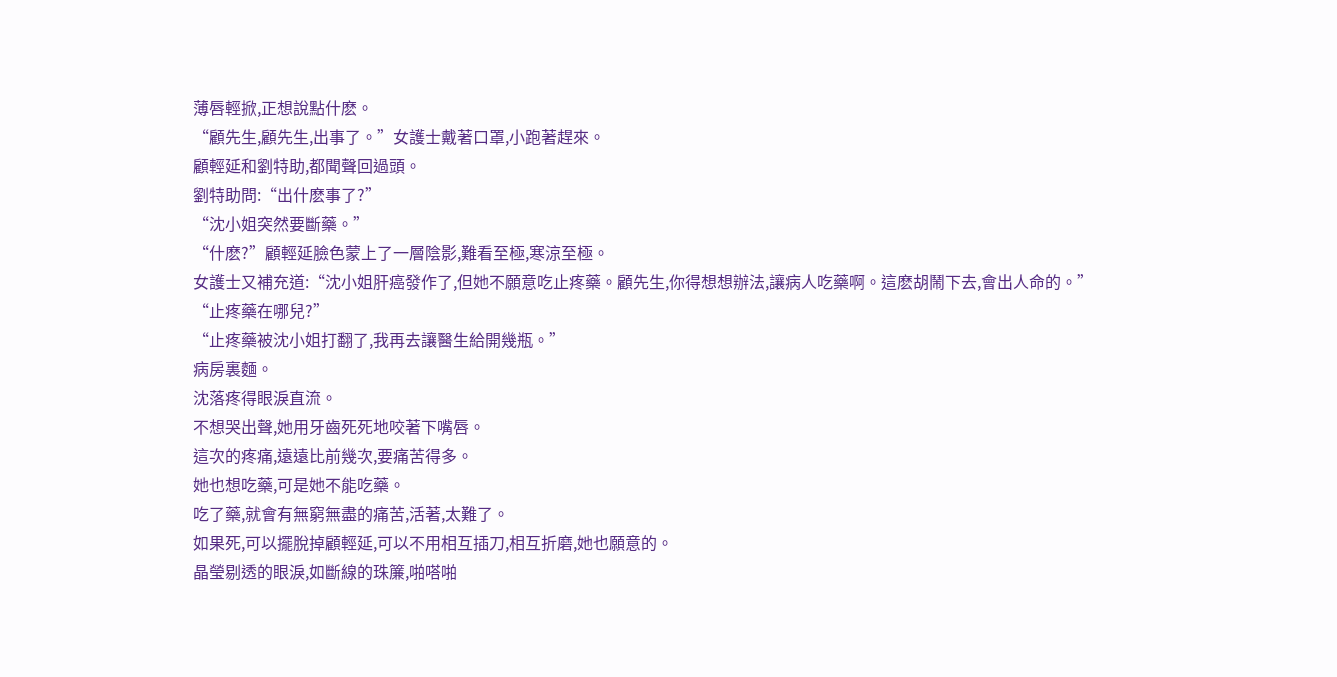薄唇輕掀,正想說點什麽。
“顧先生,顧先生,出事了。”女護士戴著口罩,小跑著趕來。
顧輕延和劉特助,都聞聲回過頭。
劉特助問:“出什麽事了?”
“沈小姐突然要斷藥。”
“什麽?”顧輕延臉色蒙上了一層陰影,難看至極,寒涼至極。
女護士又補充道:“沈小姐肝癌發作了,但她不願意吃止疼藥。顧先生,你得想想辦法,讓病人吃藥啊。這麽胡鬧下去,會出人命的。”
“止疼藥在哪兒?”
“止疼藥被沈小姐打翻了,我再去讓醫生給開幾瓶。”
病房裏麵。
沈落疼得眼淚直流。
不想哭出聲,她用牙齒死死地咬著下嘴唇。
這次的疼痛,遠遠比前幾次,要痛苦得多。
她也想吃藥,可是她不能吃藥。
吃了藥,就會有無窮無盡的痛苦,活著,太難了。
如果死,可以擺脫掉顧輕延,可以不用相互插刀,相互折磨,她也願意的。
晶瑩剔透的眼淚,如斷線的珠簾,啪嗒啪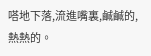嗒地下落,流進嘴裏,鹹鹹的,熱熱的。